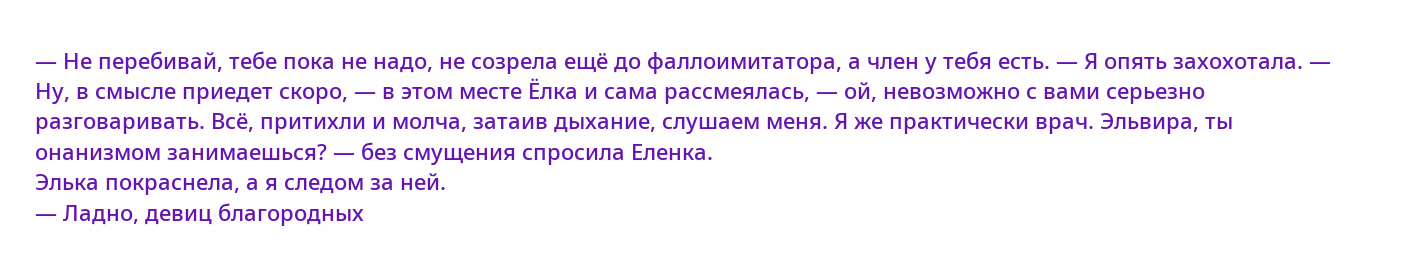— Не перебивай, тебе пока не надо, не созрела ещё до фаллоимитатора, а член у тебя есть. — Я опять захохотала. — Ну, в смысле приедет скоро, — в этом месте Ёлка и сама рассмеялась, — ой, невозможно с вами серьезно разговаривать. Всё, притихли и молча, затаив дыхание, слушаем меня. Я же практически врач. Эльвира, ты онанизмом занимаешься? — без смущения спросила Еленка.
Элька покраснела, а я следом за ней.
— Ладно, девиц благородных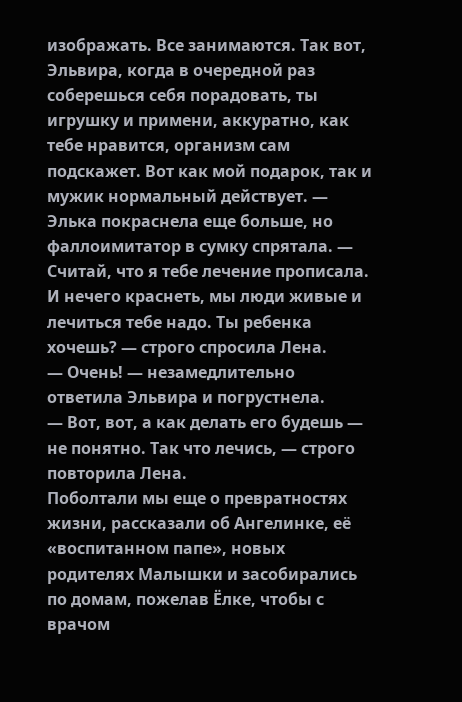изображать. Все занимаются. Так вот, Эльвира, когда в очередной раз соберешься себя порадовать, ты игрушку и примени, аккуратно, как тебе нравится, организм сам подскажет. Вот как мой подарок, так и мужик нормальный действует. — Элька покраснела еще больше, но фаллоимитатор в сумку спрятала. — Считай, что я тебе лечение прописала. И нечего краснеть, мы люди живые и лечиться тебе надо. Ты ребенка хочешь? — строго спросила Лена.
— Очень! — незамедлительно ответила Эльвира и погрустнела.
— Вот, вот, а как делать его будешь — не понятно. Так что лечись, — строго повторила Лена.
Поболтали мы еще о превратностях жизни, рассказали об Ангелинке, её «воспитанном папе», новых родителях Малышки и засобирались по домам, пожелав Ёлке, чтобы с врачом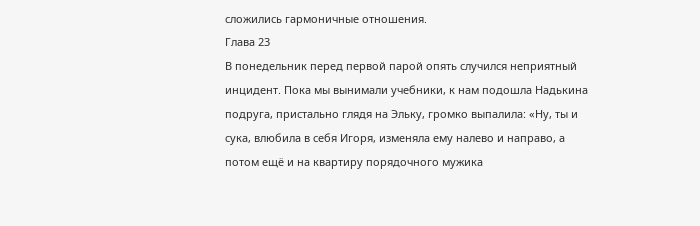сложились гармоничные отношения.
Глава 23
В понедельник перед первой парой опять случился неприятный инцидент. Пока мы вынимали учебники, к нам подошла Надькина подруга, пристально глядя на Эльку, громко выпалила: «Ну, ты и сука, влюбила в себя Игоря, изменяла ему налево и направо, а потом ещё и на квартиру порядочного мужика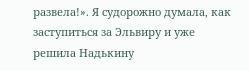развела!». Я судорожно думала, как заступиться за Эльвиру и уже решила Надькину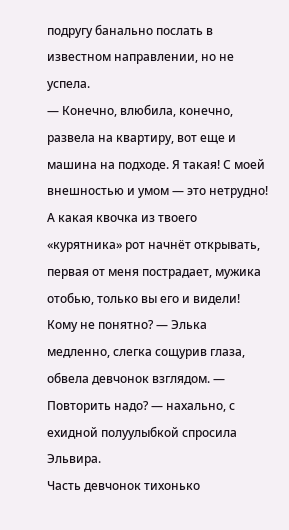подругу банально послать в известном направлении, но не успела.
— Конечно, влюбила, конечно, развела на квартиру, вот еще и машина на подходе. Я такая! С моей внешностью и умом — это нетрудно! А какая квочка из твоего «курятника» рот начнёт открывать, первая от меня пострадает, мужика отобью, только вы его и видели! Кому не понятно? — Элька медленно, слегка сощурив глаза, обвела девчонок взглядом. — Повторить надо? — нахально, с ехидной полуулыбкой спросила Эльвира.
Часть девчонок тихонько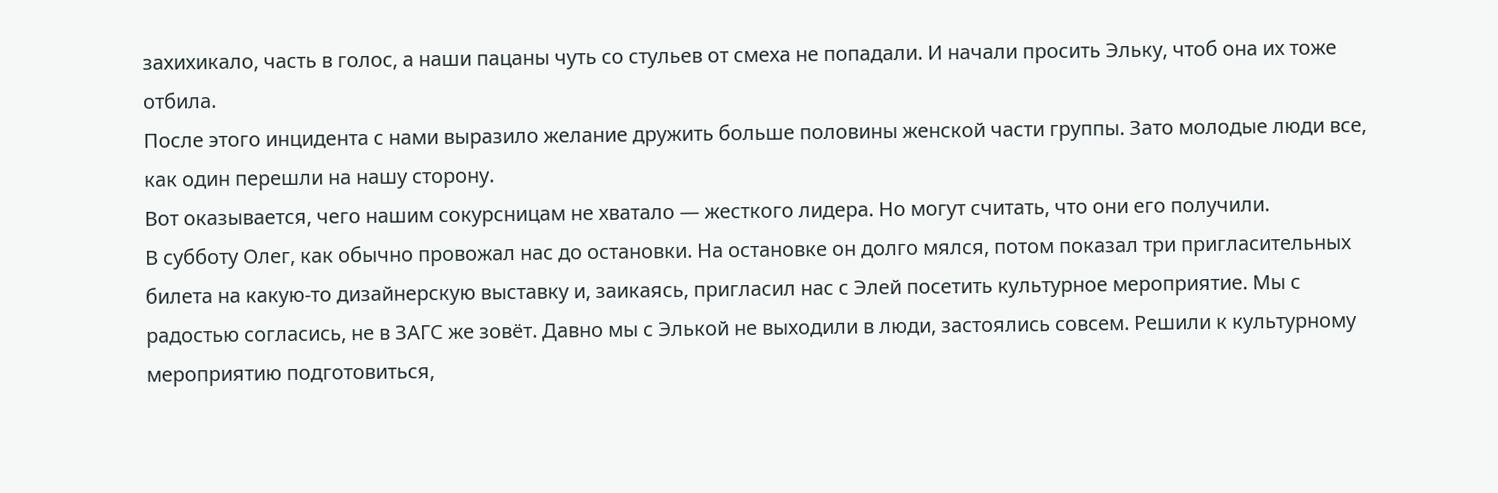захихикало, часть в голос, а наши пацаны чуть со стульев от смеха не попадали. И начали просить Эльку, чтоб она их тоже отбила.
После этого инцидента с нами выразило желание дружить больше половины женской части группы. Зато молодые люди все, как один перешли на нашу сторону.
Вот оказывается, чего нашим сокурсницам не хватало — жесткого лидера. Но могут считать, что они его получили.
В субботу Олег, как обычно провожал нас до остановки. На остановке он долго мялся, потом показал три пригласительных билета на какую-то дизайнерскую выставку и, заикаясь, пригласил нас с Элей посетить культурное мероприятие. Мы с радостью согласись, не в ЗАГС же зовёт. Давно мы с Элькой не выходили в люди, застоялись совсем. Решили к культурному мероприятию подготовиться,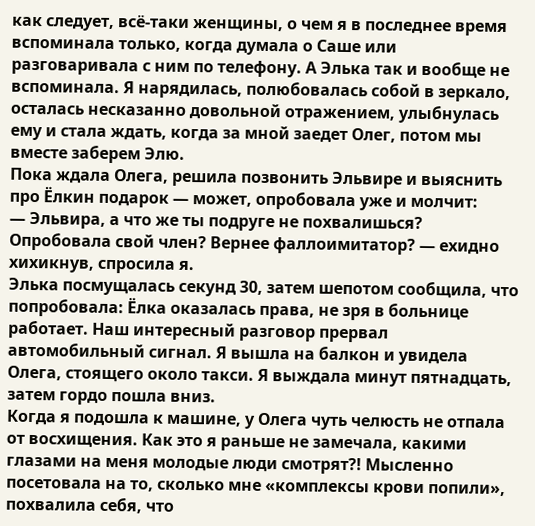как следует, всё-таки женщины, о чем я в последнее время вспоминала только, когда думала о Саше или разговаривала с ним по телефону. А Элька так и вообще не вспоминала. Я нарядилась, полюбовалась собой в зеркало, осталась несказанно довольной отражением, улыбнулась ему и стала ждать, когда за мной заедет Олег, потом мы вместе заберем Элю.
Пока ждала Олега, решила позвонить Эльвире и выяснить про Ёлкин подарок — может, опробовала уже и молчит:
— Эльвира, а что же ты подруге не похвалишься? Опробовала свой член? Вернее фаллоимитатор? — ехидно хихикнув, спросила я.
Элька посмущалась секунд 30, затем шепотом сообщила, что попробовала: Ёлка оказалась права, не зря в больнице работает. Наш интересный разговор прервал автомобильный сигнал. Я вышла на балкон и увидела Олега, стоящего около такси. Я выждала минут пятнадцать, затем гордо пошла вниз.
Когда я подошла к машине, у Олега чуть челюсть не отпала от восхищения. Как это я раньше не замечала, какими глазами на меня молодые люди смотрят?! Мысленно посетовала на то, сколько мне «комплексы крови попили», похвалила себя, что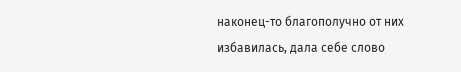наконец-то благополучно от них избавилась, дала себе слово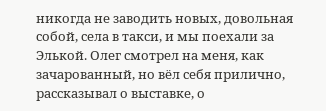никогда не заводить новых, довольная собой, села в такси, и мы поехали за Элькой. Олег смотрел на меня, как зачарованный, но вёл себя прилично, рассказывал о выставке, о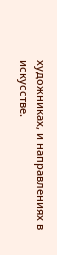художниках, и направлениях в искусстве.